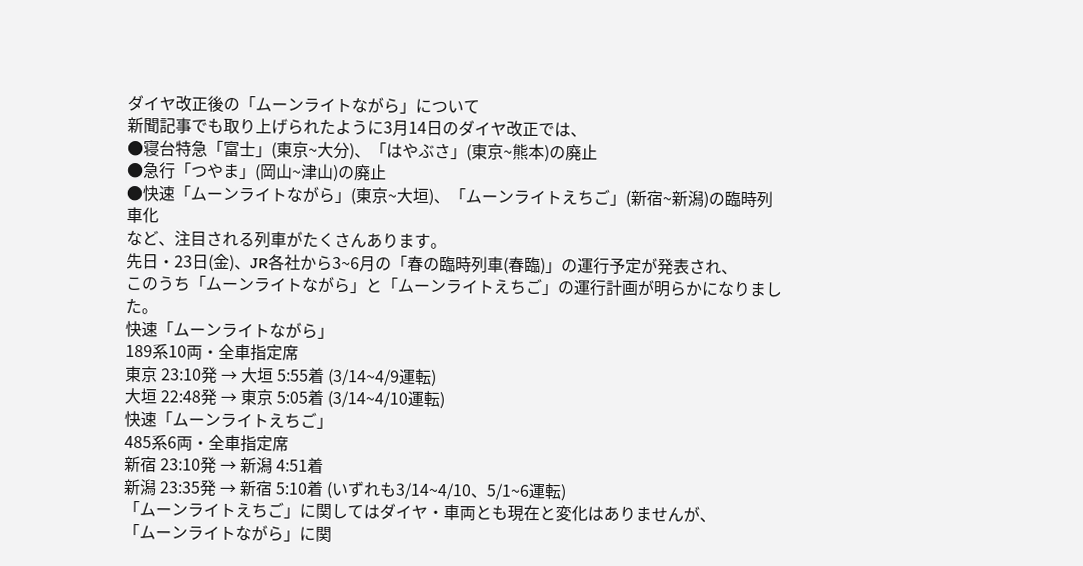ダイヤ改正後の「ムーンライトながら」について
新聞記事でも取り上げられたように3月14日のダイヤ改正では、
●寝台特急「富士」(東京~大分)、「はやぶさ」(東京~熊本)の廃止
●急行「つやま」(岡山~津山)の廃止
●快速「ムーンライトながら」(東京~大垣)、「ムーンライトえちご」(新宿~新潟)の臨時列車化
など、注目される列車がたくさんあります。
先日・23日(金)、JR各社から3~6月の「春の臨時列車(春臨)」の運行予定が発表され、
このうち「ムーンライトながら」と「ムーンライトえちご」の運行計画が明らかになりました。
快速「ムーンライトながら」
189系10両・全車指定席
東京 23:10発 → 大垣 5:55着 (3/14~4/9運転)
大垣 22:48発 → 東京 5:05着 (3/14~4/10運転)
快速「ムーンライトえちご」
485系6両・全車指定席
新宿 23:10発 → 新潟 4:51着
新潟 23:35発 → 新宿 5:10着 (いずれも3/14~4/10、5/1~6運転)
「ムーンライトえちご」に関してはダイヤ・車両とも現在と変化はありませんが、
「ムーンライトながら」に関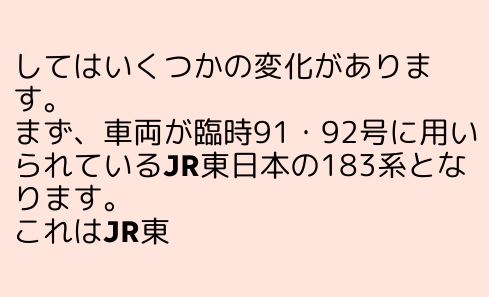してはいくつかの変化があります。
まず、車両が臨時91・92号に用いられているJR東日本の183系となります。
これはJR東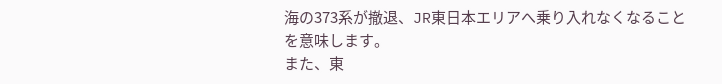海の373系が撤退、JR東日本エリアへ乗り入れなくなることを意味します。
また、東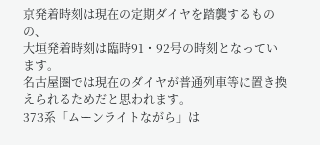京発着時刻は現在の定期ダイヤを踏襲するものの、
大垣発着時刻は臨時91・92号の時刻となっています。
名古屋圏では現在のダイヤが普通列車等に置き換えられるためだと思われます。
373系「ムーンライトながら」は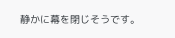静かに幕を閉じそうです。